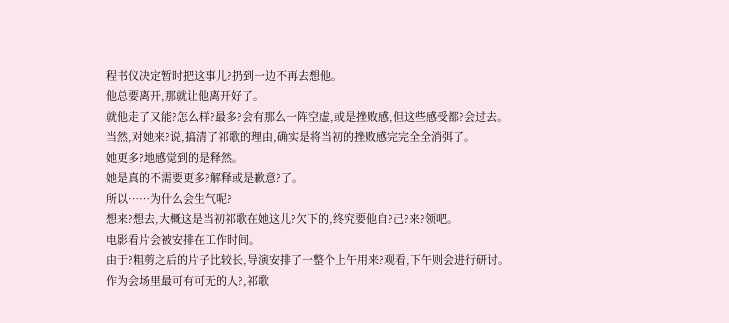程书仪决定暂时把这事儿?扔到一边不再去想他。
他总要离开,那就让他离开好了。
就他走了又能?怎么样?最多?会有那么一阵空虚,或是挫败感,但这些感受都?会过去。
当然,对她来?说,搞清了祁歌的理由,确实是将当初的挫败感完完全全消弭了。
她更多?地感觉到的是释然。
她是真的不需要更多?解释或是歉意?了。
所以……为什么会生气呢?
想来?想去,大概这是当初祁歌在她这儿?欠下的,终究要他自?己?来?领吧。
电影看片会被安排在工作时间。
由于?粗剪之后的片子比较长,导演安排了一整个上午用来?观看,下午则会进行研讨。
作为会场里最可有可无的人?,祁歌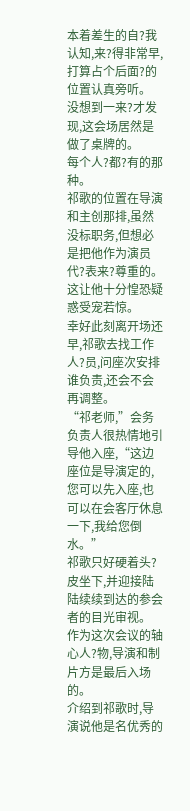本着差生的自?我认知,来?得非常早,打算占个后面?的位置认真旁听。
没想到一来?才发现,这会场居然是做了桌牌的。
每个人?都?有的那种。
祁歌的位置在导演和主创那排,虽然没标职务,但想必是把他作为演员代?表来?尊重的。
这让他十分惶恐疑惑受宠若惊。
幸好此刻离开场还早,祁歌去找工作人?员,问座次安排谁负责,还会不会再调整。
“祁老师,”会务负责人很热情地引导他入座,“这边座位是导演定的,您可以先入座,也可以在会客厅休息一下,我给您倒水。”
祁歌只好硬着头?皮坐下,并迎接陆陆续续到达的参会者的目光审视。
作为这次会议的轴心人?物,导演和制片方是最后入场的。
介绍到祁歌时,导演说他是名优秀的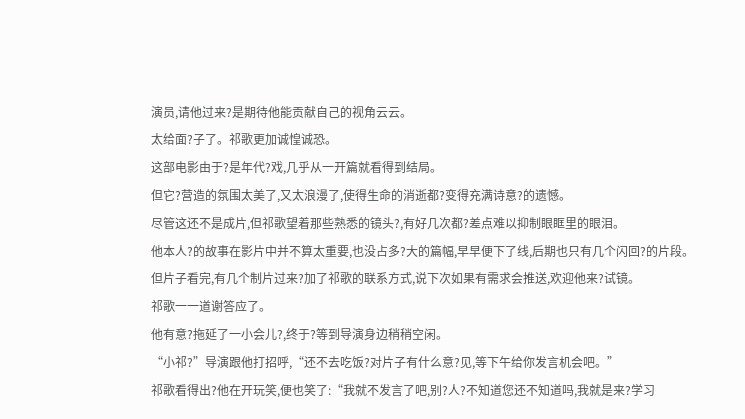演员,请他过来?是期待他能贡献自己的视角云云。
太给面?子了。祁歌更加诚惶诚恐。
这部电影由于?是年代?戏,几乎从一开篇就看得到结局。
但它?营造的氛围太美了,又太浪漫了,使得生命的消逝都?变得充满诗意?的遗憾。
尽管这还不是成片,但祁歌望着那些熟悉的镜头?,有好几次都?差点难以抑制眼眶里的眼泪。
他本人?的故事在影片中并不算太重要,也没占多?大的篇幅,早早便下了线,后期也只有几个闪回?的片段。
但片子看完,有几个制片过来?加了祁歌的联系方式,说下次如果有需求会推送,欢迎他来?试镜。
祁歌一一道谢答应了。
他有意?拖延了一小会儿?,终于?等到导演身边稍稍空闲。
“小祁?”导演跟他打招呼,“还不去吃饭?对片子有什么意?见,等下午给你发言机会吧。”
祁歌看得出?他在开玩笑,便也笑了:“我就不发言了吧,别?人?不知道您还不知道吗,我就是来?学习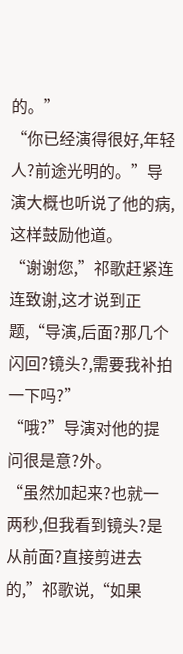的。”
“你已经演得很好,年轻人?前途光明的。”导演大概也听说了他的病,这样鼓励他道。
“谢谢您,”祁歌赶紧连连致谢,这才说到正题,“导演,后面?那几个闪回?镜头?,需要我补拍一下吗?”
“哦?”导演对他的提问很是意?外。
“虽然加起来?也就一两秒,但我看到镜头?是从前面?直接剪进去的,”祁歌说,“如果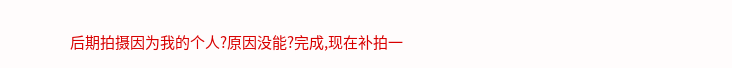后期拍摄因为我的个人?原因没能?完成,现在补拍一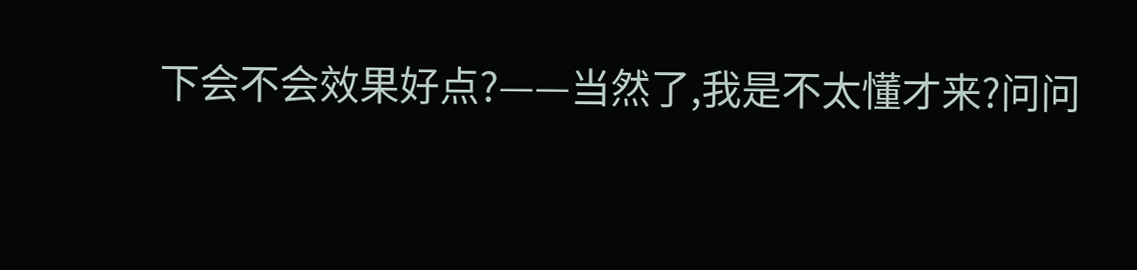下会不会效果好点?——当然了,我是不太懂才来?问问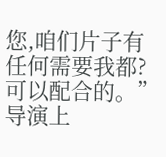您,咱们片子有任何需要我都?可以配合的。”
导演上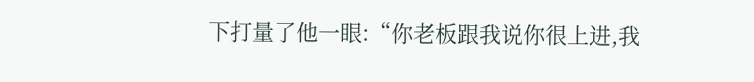下打量了他一眼:“你老板跟我说你很上进,我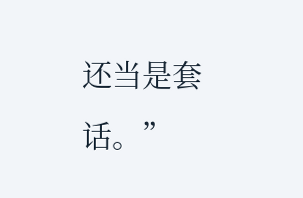还当是套话。”